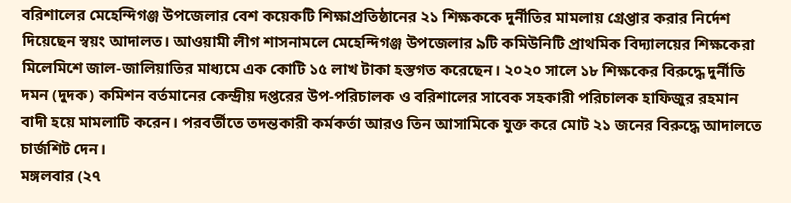বরিশালের মেহেন্দিগঞ্জ উপজেলার বেশ কয়েকটি শিক্ষাপ্রতিষ্ঠানের ২১ শিক্ষককে দুর্নীতির মামলায় গ্রেপ্তার করার নির্দেশ দিয়েছেন স্বয়ং আদালত। আওয়ামী লীগ শাসনামলে মেহেন্দিগঞ্জ উপজেলার ৯টি কমিউনিটি প্রাথমিক বিদ্যালয়ের শিক্ষকেরা মিলেমিশে জাল-জালিয়াতির মাধ্যমে এক কোটি ১৫ লাখ টাকা হস্তগত করেছেন। ২০২০ সালে ১৮ শিক্ষকের বিরুদ্ধে দুর্নীতি দমন (দুদক) কমিশন বর্তমানের কেন্দ্রীয় দপ্তরের উপ-পরিচালক ও বরিশালের সাবেক সহকারী পরিচালক হাফিজুর রহমান বাদী হয়ে মামলাটি করেন। পরবর্তীতে তদন্তকারী কর্মকর্তা আরও তিন আসামিকে যুক্ত করে মোট ২১ জনের বিরুদ্ধে আদালতে চার্জশিট দেন।
মঙ্গলবার (২৭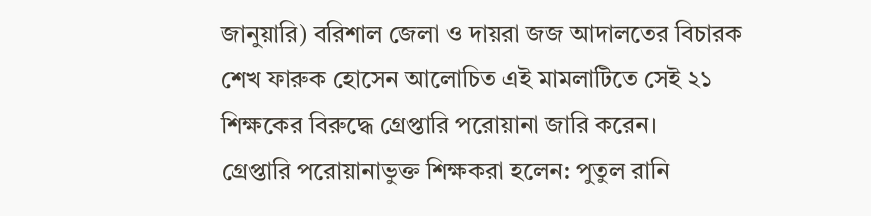জানুয়ারি) বরিশাল জেলা ও দায়রা জজ আদালতের বিচারক শেখ ফারুক হোসেন আলোচিত এই মামলাটিতে সেই ২১ শিক্ষকের বিরুদ্ধে গ্রেপ্তারি পরোয়ানা জারি করেন।
গ্রেপ্তারি পরোয়ানাভুক্ত শিক্ষকরা হলেন: পুতুল রানি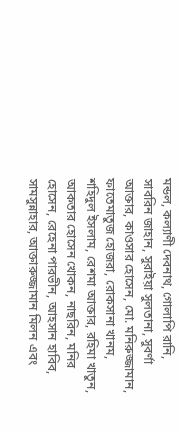মন্ডল, কল্যাণী দেবনাথ, গোলাপি রানি, সাবরিন জাহান, সুরাইয়া সুলতানা, সুবর্ণা আক্তার, কাওসার হোসেন, মো. মনিরুজ্জামান, ফাতেমাতুজ হোজরা, রোকসানা খানম, শহিদুল ইসলাম, রেশমা আক্তার, রহিমা খাতুন, আকতার হোসেন খোকন, নাছরিন, মনির হোসেন, রেহেনা পারভীন, আহসান হাবিব, সামসুন্নাহার, আক্তারুজ্জামান মিলন এবং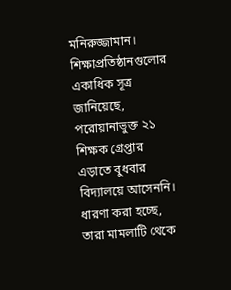মনিরুজ্জামান।
শিক্ষাপ্রতিষ্ঠানগুলোর একাধিক সূত্র জানিয়েছে, পরোয়ানাভুক্ত ২১ শিক্ষক গ্রেপ্তার এড়াতে বুধবার বিদ্যালয়ে আসেননি। ধারণা করা হচ্ছে, তারা মামলাটি থেকে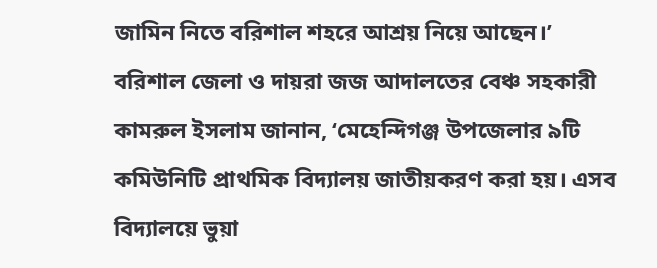জামিন নিতে বরিশাল শহরে আশ্রয় নিয়ে আছেন।’
বরিশাল জেলা ও দায়রা জজ আদালতের বেঞ্চ সহকারী কামরুল ইসলাম জানান, ‘মেহেন্দিগঞ্জ উপজেলার ৯টি কমিউনিটি প্রাথমিক বিদ্যালয় জাতীয়করণ করা হয়। এসব বিদ্যালয়ে ভুয়া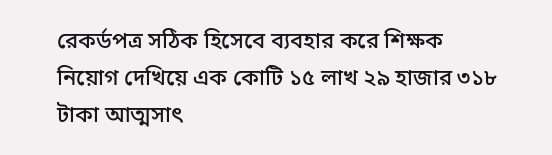রেকর্ডপত্র সঠিক হিসেবে ব্যবহার করে শিক্ষক নিয়োগ দেখিয়ে এক কোটি ১৫ লাখ ২৯ হাজার ৩১৮ টাকা আত্মসাৎ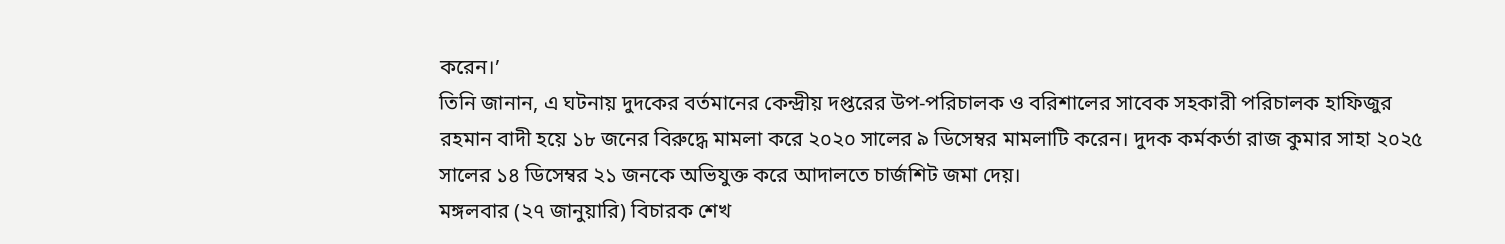করেন।’
তিনি জানান, এ ঘটনায় দুদকের বর্তমানের কেন্দ্রীয় দপ্তরের উপ-পরিচালক ও বরিশালের সাবেক সহকারী পরিচালক হাফিজুর রহমান বাদী হয়ে ১৮ জনের বিরুদ্ধে মামলা করে ২০২০ সালের ৯ ডিসেম্বর মামলাটি করেন। দুদক কর্মকর্তা রাজ কুমার সাহা ২০২৫ সালের ১৪ ডিসেম্বর ২১ জনকে অভিযুক্ত করে আদালতে চার্জশিট জমা দেয়।
মঙ্গলবার (২৭ জানুয়ারি) বিচারক শেখ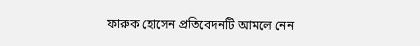ফারুক হোসেন প্রতিবেদনটি আমলে নেন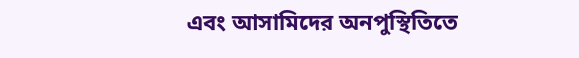এবং আসামিদের অনপুস্থিতিতে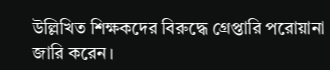উল্লিখিত শিক্ষকদের বিরুদ্ধে গ্রেপ্তারি পরোয়ানা জারি করেন।